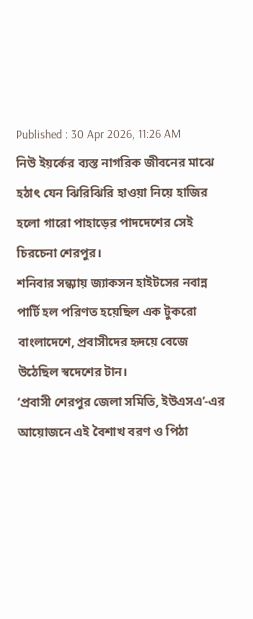Published : 30 Apr 2026, 11:26 AM
নিউ ইয়র্কের ব্যস্ত নাগরিক জীবনের মাঝে হঠাৎ যেন ঝিরিঝিরি হাওয়া নিয়ে হাজির হলো গারো পাহাড়ের পাদদেশের সেই চিরচেনা শেরপুর।
শনিবার সন্ধ্যায় জ্যাকসন হাইটসের নবান্ন পার্টি হল পরিণত হয়েছিল এক টুকরো বাংলাদেশে, প্রবাসীদের হৃদয়ে বেজে উঠেছিল স্বদেশের টান।
‘প্রবাসী শেরপুর জেলা সমিতি, ইউএসএ’-এর আয়োজনে এই বৈশাখ বরণ ও পিঠা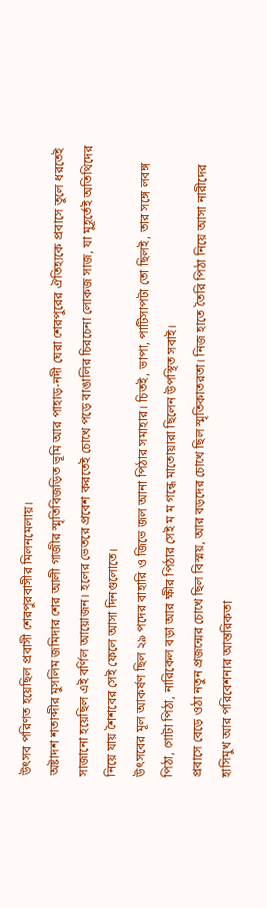উৎসব পরিণত হয়েছিল প্রবাসী শেরপুরবাসীর মিলনমেলায়।
অষ্টাদশ শতাব্দীর মুসলিম জমিদার শের আলী গাজীর স্মৃতিবিজড়িত ভূমি আর পাহাড়-নদী ঘেরা শেরপুরের ঐতিহ্যকে প্রবাসে তুলে ধরতেই সাজানো হয়েছিল এই বর্ণিল আয়োজন। হলের ভেতরে প্রবেশ করতেই চোখে পড়ে বাঙালির চিরচেনা লোকজ সাজ, যা মুহূর্তেই অতিথিদের নিয়ে যায় শৈশবের সেই ফেলে আসা দিনগুলোতে।
উৎসবের মূল আকর্ষণ ছিল ২৯ পদের বাহারি ও জিভে জল আনা পিঠার সমাহার। চিতই, ভাপা, পাটিসাপটা তো ছিলই, তার সঙ্গে লবঙ্গ পিঠা, গোটা পিঠা, নারিকেল বড়া আর ক্ষীর পিঠার সেই ম ম গন্ধে মাতোয়ারা ছিলেন উপস্থিত সবাই।
প্রবাসে বেড়ে ওঠা নতুন প্রজন্মের চোখে ছিল বিস্ময়, আর বড়দের চোখে ছিল স্মৃতিকাতরতা। নিজ হাতে তৈরি পিঠা নিয়ে আসা নারীদের হাসিমুখ আর পরিবেশনার আন্তরিকতা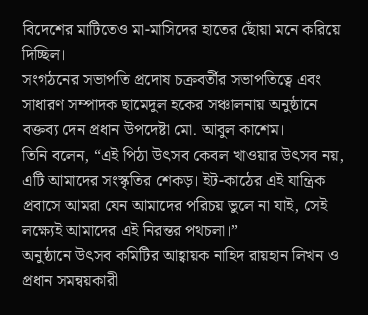বিদেশের মাটিতেও মা-মাসিদের হাতের ছোঁয়া মনে করিয়ে দিচ্ছিল।
সংগঠনের সভাপতি প্রদোষ চক্রবর্তীর সভাপতিত্বে এবং সাধারণ সম্পাদক ছামেদুল হকের সঞ্চালনায় অনুষ্ঠানে বক্তব্য দেন প্রধান উপদেষ্টা মো. আবুল কাশেম।
তিনি বলেন, “এই পিঠা উৎসব কেবল খাওয়ার উৎসব নয়, এটি আমাদের সংস্কৃতির শেকড়। ইট-কাঠের এই যান্ত্রিক প্রবাসে আমরা যেন আমাদের পরিচয় ভুলে না যাই, সেই লক্ষ্যেই আমাদের এই নিরন্তর পথচলা।”
অনুষ্ঠানে উৎসব কমিটির আহ্বায়ক নাহিদ রায়হান লিখন ও প্রধান সমন্বয়কারী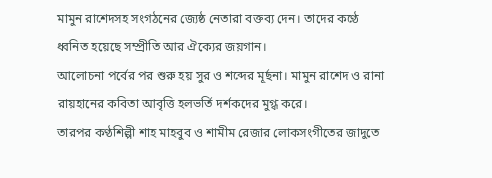মামুন রাশেদসহ সংগঠনের জ্যেষ্ঠ নেতারা বক্তব্য দেন। তাদের কণ্ঠে ধ্বনিত হয়েছে সম্প্রীতি আর ঐক্যের জয়গান।
আলোচনা পর্বের পর শুরু হয় সুর ও শব্দের মূর্ছনা। মামুন রাশেদ ও রানা রায়হানের কবিতা আবৃত্তি হলভর্তি দর্শকদের মুগ্ধ করে।
তারপর কণ্ঠশিল্পী শাহ মাহবুব ও শামীম রেজার লোকসংগীতের জাদুতে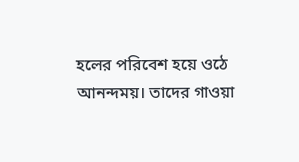হলের পরিবেশ হয়ে ওঠে আনন্দময়। তাদের গাওয়া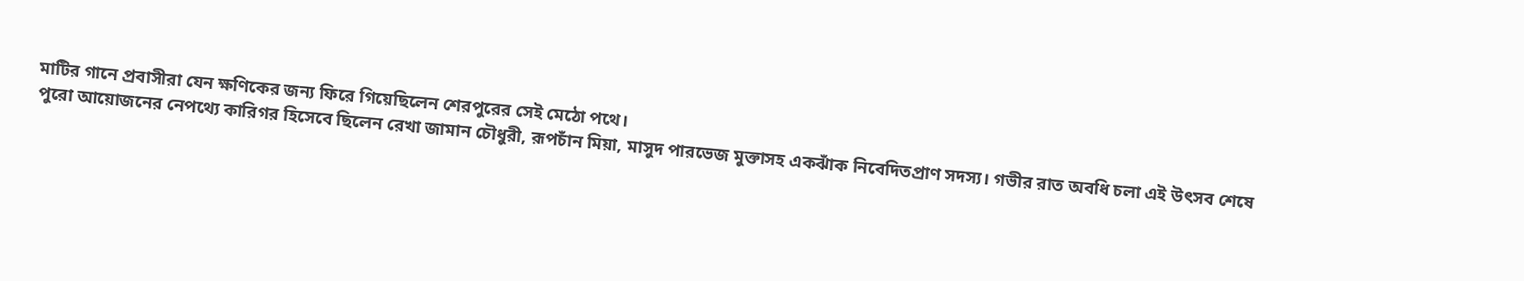মাটির গানে প্রবাসীরা যেন ক্ষণিকের জন্য ফিরে গিয়েছিলেন শেরপুরের সেই মেঠো পথে।
পুরো আয়োজনের নেপথ্যে কারিগর হিসেবে ছিলেন রেখা জামান চৌধুরী, রূপচাঁন মিয়া, মাসুদ পারভেজ মুক্তাসহ একঝাঁক নিবেদিতপ্রাণ সদস্য। গভীর রাত অবধি চলা এই উৎসব শেষে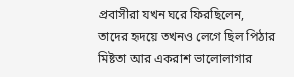প্রবাসীরা যখন ঘরে ফিরছিলেন, তাদের হৃদয়ে তখনও লেগে ছিল পিঠার মিষ্টতা আর একরাশ ভালোলাগার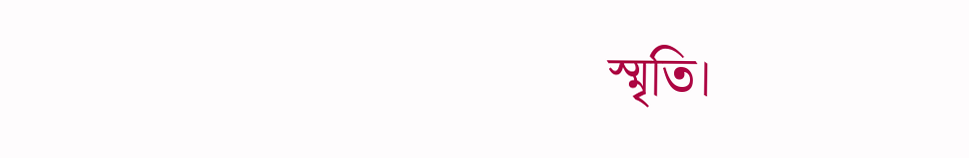স্মৃতি।